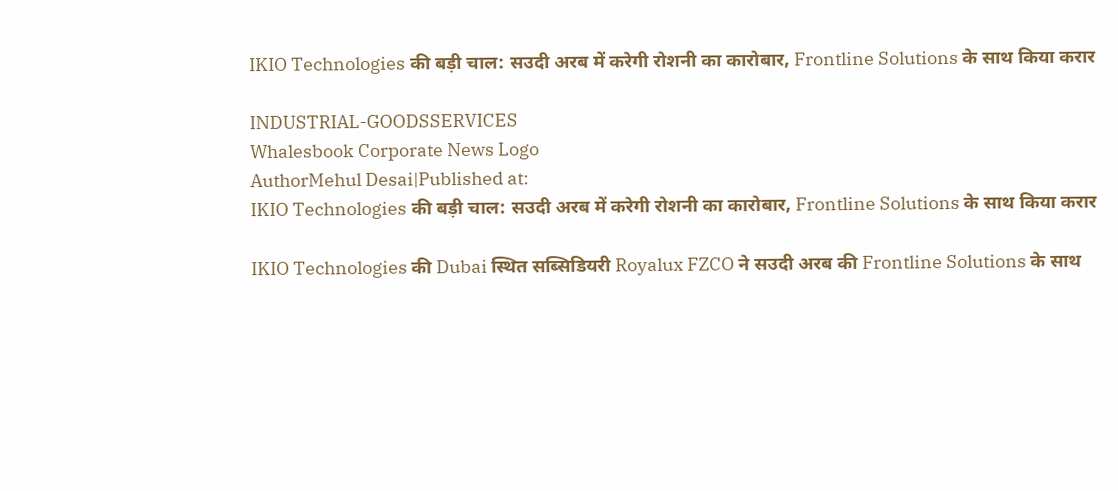IKIO Technologies की बड़ी चाल: सउदी अरब में करेगी रोशनी का कारोबार, Frontline Solutions के साथ किया करार

INDUSTRIAL-GOODSSERVICES
Whalesbook Corporate News Logo
AuthorMehul Desai|Published at:
IKIO Technologies की बड़ी चाल: सउदी अरब में करेगी रोशनी का कारोबार, Frontline Solutions के साथ किया करार

IKIO Technologies की Dubai स्थित सब्सिडियरी Royalux FZCO ने सउदी अरब की Frontline Solutions के साथ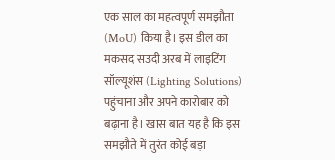एक साल का महत्वपूर्ण समझौता (MoU) किया है। इस डील का मकसद सउदी अरब में लाइटिंग सॉल्यूशंस (Lighting Solutions) पहुंचाना और अपने कारोबार को बढ़ाना है। खास बात यह है कि इस समझौते में तुरंत कोई बड़ा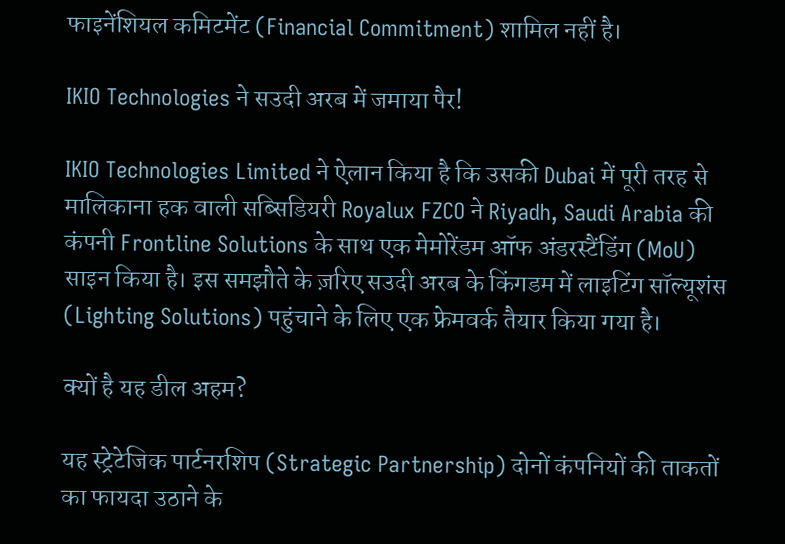फाइनेंशियल कमिटमेंट (Financial Commitment) शामिल नहीं है।

IKIO Technologies ने सउदी अरब में जमाया पैर!

IKIO Technologies Limited ने ऐलान किया है कि उसकी Dubai में पूरी तरह से मालिकाना हक वाली सब्सिडियरी Royalux FZCO ने Riyadh, Saudi Arabia की कंपनी Frontline Solutions के साथ एक मेमोरेंडम ऑफ अंडरस्टैंडिंग (MoU) साइन किया है। इस समझौते के ज़रिए सउदी अरब के किंगडम में लाइटिंग सॉल्यूशंस (Lighting Solutions) पहुंचाने के लिए एक फ्रेमवर्क तैयार किया गया है।

क्यों है यह डील अहम?

यह स्ट्रेटेजिक पार्टनरशिप (Strategic Partnership) दोनों कंपनियों की ताकतों का फायदा उठाने के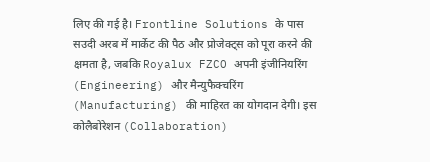लिए की गई है। Frontline Solutions के पास सउदी अरब में मार्केट की पैठ और प्रोजेक्ट्स को पूरा करने की क्षमता है, जबकि Royalux FZCO अपनी इंजीनियरिंग (Engineering) और मैन्युफैक्चरिंग (Manufacturing) की माहिरत का योगदान देगी। इस कोलैबोरेशन (Collaboration)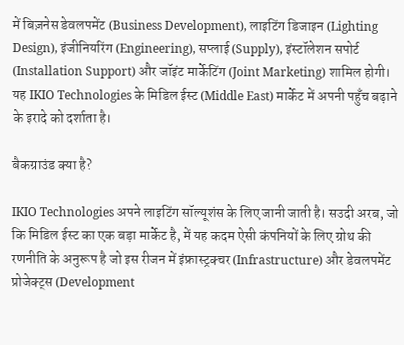में बिज़नेस डेवलपमेंट (Business Development), लाइटिंग डिजाइन (Lighting Design), इंजीनियरिंग (Engineering), सप्लाई (Supply), इंस्टॉलेशन सपोर्ट (Installation Support) और जॉइंट मार्केटिंग (Joint Marketing) शामिल होगी। यह IKIO Technologies के मिडिल ईस्ट (Middle East) मार्केट में अपनी पहुँच बढ़ाने के इरादे को दर्शाता है।

बैकग्राउंड क्या है?

IKIO Technologies अपने लाइटिंग सॉल्यूशंस के लिए जानी जाती है। सउदी अरब, जो कि मिडिल ईस्ट का एक बड़ा मार्केट है, में यह कदम ऐसी कंपनियों के लिए ग्रोथ की रणनीति के अनुरूप है जो इस रीजन में इंफ्रास्ट्रक्चर (Infrastructure) और डेवलपमेंट प्रोजेक्ट्स (Development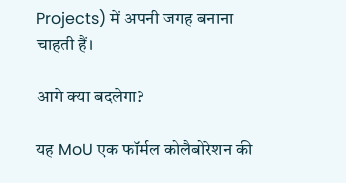Projects) में अपनी जगह बनाना चाहती हैं।

आगे क्या बदलेगा?

यह MoU एक फॉर्मल कोलैबोरेशन की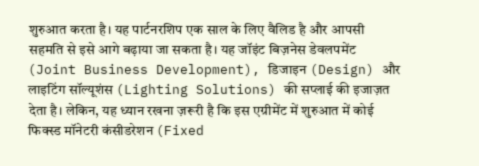शुरुआत करता है। यह पार्टनरशिप एक साल के लिए वैलिड है और आपसी सहमति से इसे आगे बढ़ाया जा सकता है। यह जॉइंट बिज़नेस डेवलपमेंट (Joint Business Development), डिजाइन (Design) और लाइटिंग सॉल्यूशंस (Lighting Solutions) की सप्लाई की इजाज़त देता है। लेकिन, यह ध्यान रखना ज़रूरी है कि इस एग्रीमेंट में शुरुआत में कोई फिक्स्ड मॉनेटरी कंसीडरेशन (Fixed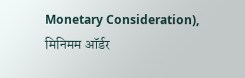Monetary Consideration), मिनिमम ऑर्डर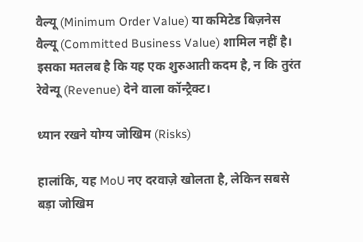वैल्यू (Minimum Order Value) या कमिटेड बिज़नेस वैल्यू (Committed Business Value) शामिल नहीं है। इसका मतलब है कि यह एक शुरुआती कदम है, न कि तुरंत रेवेन्यू (Revenue) देने वाला कॉन्ट्रैक्ट।

ध्यान रखने योग्य जोखिम (Risks)

हालांकि, यह MoU नए दरवाज़े खोलता है, लेकिन सबसे बड़ा जोखिम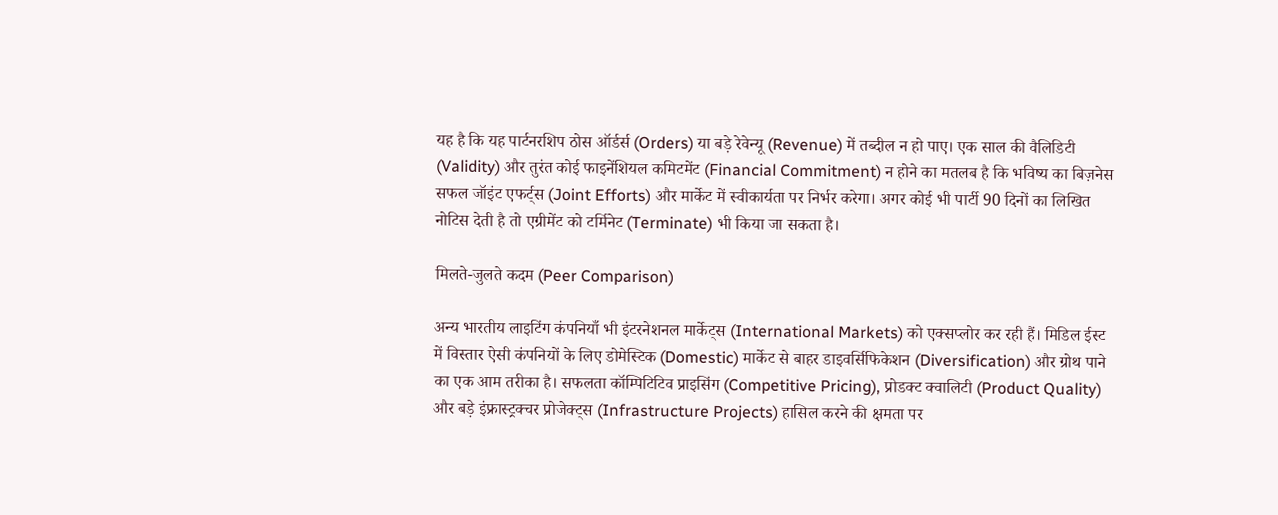यह है कि यह पार्टनरशिप ठोस ऑर्डर्स (Orders) या बड़े रेवेन्यू (Revenue) में तब्दील न हो पाए। एक साल की वैलिडिटी (Validity) और तुरंत कोई फाइनेंशियल कमिटमेंट (Financial Commitment) न होने का मतलब है कि भविष्य का बिज़नेस सफल जॉइंट एफर्ट्स (Joint Efforts) और मार्केट में स्वीकार्यता पर निर्भर करेगा। अगर कोई भी पार्टी 90 दिनों का लिखित नोटिस देती है तो एग्रीमेंट को टर्मिनेट (Terminate) भी किया जा सकता है।

मिलते-जुलते कदम (Peer Comparison)

अन्य भारतीय लाइटिंग कंपनियाँ भी इंटरनेशनल मार्केट्स (International Markets) को एक्सप्लोर कर रही हैं। मिडिल ईस्ट में विस्तार ऐसी कंपनियों के लिए डोमेस्टिक (Domestic) मार्केट से बाहर डाइवर्सिफिकेशन (Diversification) और ग्रोथ पाने का एक आम तरीका है। सफलता कॉम्पिटिटिव प्राइसिंग (Competitive Pricing), प्रोडक्ट क्वालिटी (Product Quality) और बड़े इंफ्रास्ट्रक्चर प्रोजेक्ट्स (Infrastructure Projects) हासिल करने की क्षमता पर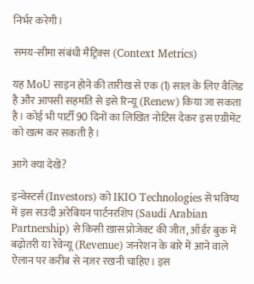निर्भर करेगी।

समय-सीमा संबंधी मैट्रिक्स (Context Metrics)

यह MoU साइन होने की तारीख से एक (1) साल के लिए वैलिड है और आपसी सहमति से इसे रिन्यू (Renew) किया जा सकता है। कोई भी पार्टी 90 दिनों का लिखित नोटिस देकर इस एग्रीमेंट को खत्म कर सकती है।

आगे क्या देखें?

इन्वेस्टर्स (Investors) को IKIO Technologies से भविष्य में इस सउदी अरेबियन पार्टनरशिप (Saudi Arabian Partnership) से किसी ख़ास प्रोजेक्ट की जीत, ऑर्डर बुक में बढ़ोतरी या रेवेन्यू (Revenue) जनरेशन के बारे में आने वाले ऐलान पर करीब से नज़र रखनी चाहिए। इस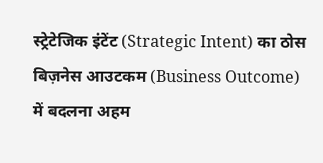स्ट्रेटेजिक इंटेंट (Strategic Intent) का ठोस बिज़नेस आउटकम (Business Outcome) में बदलना अहम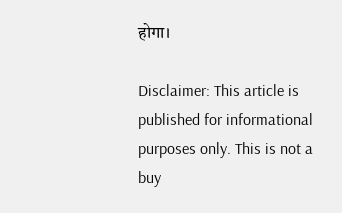होगा।

Disclaimer: This article is published for informational purposes only. This is not a buy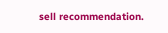sell recommendation.